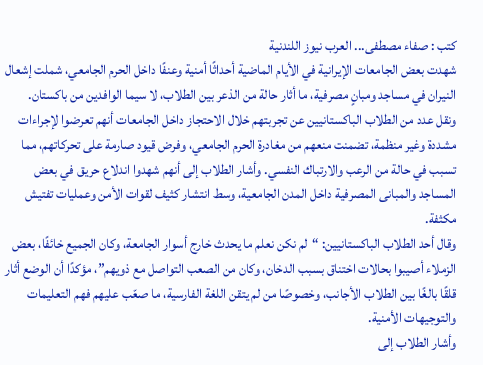كتب : صفاء مصطفى... العرب نيوز اللندنية
شهدت بعض الجامعات الإيرانية في الأيام الماضية أحداثًا أمنية وعنفًا داخل الحرم الجامعي، شملت إشعال النيران في مساجد ومبانٍ مصرفية، ما أثار حالة من الذعر بين الطلاب، لا سيما الوافدين من باكستان.
ونقل عدد من الطلاب الباكستانيين عن تجربتهم خلال الاحتجاز داخل الجامعات أنهم تعرضوا لإجراءات مشددة وغير منظمة، تضمنت منعهم من مغادرة الحرم الجامعي، وفرض قيود صارمة على تحركاتهم، مما تسبب في حالة من الرعب والارتباك النفسي. وأشار الطلاب إلى أنهم شهدوا اندلاع حريق في بعض المساجد والمبانى المصرفية داخل المدن الجامعية، وسط انتشار كثيف لقوات الأمن وعمليات تفتيش مكثفة.
وقال أحد الطلاب الباكستانيين: “لم نكن نعلم ما يحدث خارج أسوار الجامعة، وكان الجميع خائفًا، بعض الزملاء أصيبوا بحالات اختناق بسبب الدخان، وكان من الصعب التواصل مع ذويهم”، مؤكدًا أن الوضع أثار قلقًا بالغًا بين الطلاب الأجانب، وخصوصًا من لم يتقن اللغة الفارسية، ما صعّب عليهم فهم التعليمات والتوجيهات الأمنية.
وأشار الطلاب إلى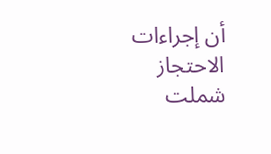أن إجراءات الاحتجاز شملت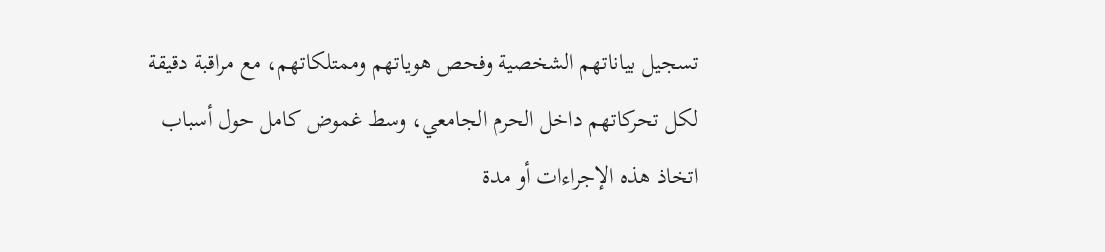تسجيل بياناتهم الشخصية وفحص هوياتهم وممتلكاتهم، مع مراقبة دقيقة لكل تحركاتهم داخل الحرم الجامعي، وسط غموض كامل حول أسباب اتخاذ هذه الإجراءات أو مدة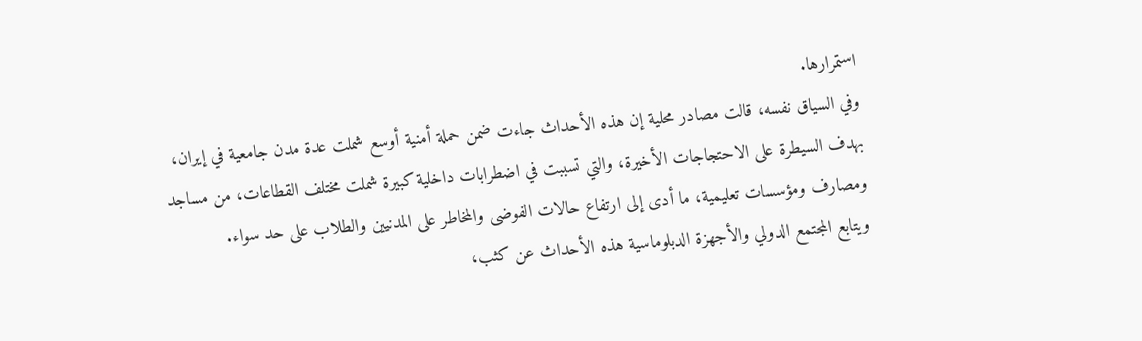استمرارها.
وفي السياق نفسه، قالت مصادر محلية إن هذه الأحداث جاءت ضمن حملة أمنية أوسع شملت عدة مدن جامعية في إيران، بهدف السيطرة على الاحتجاجات الأخيرة، والتي تسببت في اضطرابات داخلية كبيرة شملت مختلف القطاعات، من مساجد ومصارف ومؤسسات تعليمية، ما أدى إلى ارتفاع حالات الفوضى والمخاطر على المدنيين والطلاب على حد سواء.
ويتابع المجتمع الدولي والأجهزة الدبلوماسية هذه الأحداث عن كثب،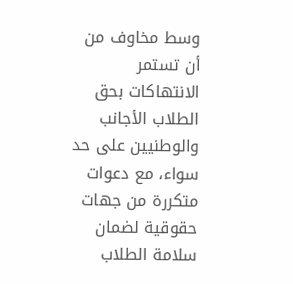وسط مخاوف من أن تستمر الانتهاكات بحق الطلاب الأجانب والوطنيين على حد سواء، مع دعوات متكررة من جهات حقوقية لضمان سلامة الطلاب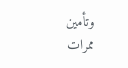وتأمين ممرات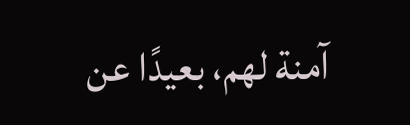آمنة لهم، بعيدًا عن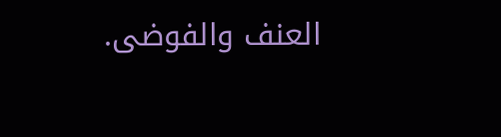العنف والفوضى.